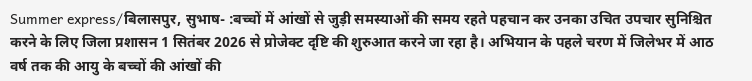Summer express/बिलासपुर, सुभाष- :बच्चों में आंखों से जुड़ी समस्याओं की समय रहते पहचान कर उनका उचित उपचार सुनिश्चित करने के लिए जिला प्रशासन 1 सितंबर 2026 से प्रोजेक्ट दृष्टि की शुरुआत करने जा रहा है। अभियान के पहले चरण में जिलेभर में आठ वर्ष तक की आयु के बच्चों की आंखों की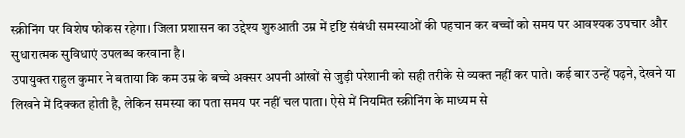स्क्रीनिंग पर विशेष फोकस रहेगा। जिला प्रशासन का उद्देश्य शुरुआती उम्र में दृष्टि संबंधी समस्याओं की पहचान कर बच्चों को समय पर आवश्यक उपचार और सुधारात्मक सुविधाएं उपलब्ध करवाना है।
उपायुक्त राहुल कुमार ने बताया कि कम उम्र के बच्चे अक्सर अपनी आंखों से जुड़ी परेशानी को सही तरीके से व्यक्त नहीं कर पाते। कई बार उन्हें पढ़ने, देखने या लिखने में दिक्कत होती है, लेकिन समस्या का पता समय पर नहीं चल पाता। ऐसे में नियमित स्क्रीनिंग के माध्यम से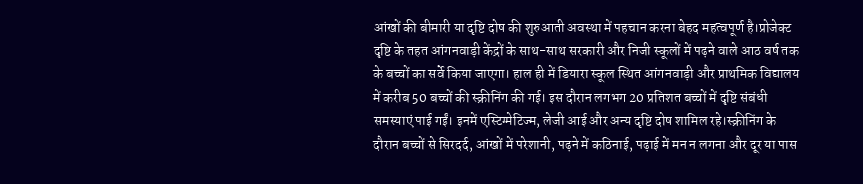आंखों की बीमारी या दृष्टि दोष की शुरुआती अवस्था में पहचान करना बेहद महत्वपूर्ण है।प्रोजेक्ट दृष्टि के तहत आंगनवाड़ी केंद्रों के साथ-साथ सरकारी और निजी स्कूलों में पढ़ने वाले आठ वर्ष तक के बच्चों का सर्वे किया जाएगा। हाल ही में डियारा स्कूल स्थित आंगनवाड़ी और प्राथमिक विद्यालय में करीब 50 बच्चों की स्क्रीनिंग की गई। इस दौरान लगभग 20 प्रतिशत बच्चों में दृष्टि संबंधी समस्याएं पाई गईं। इनमें एस्टिग्मेटिज्म, लेजी आई और अन्य दृष्टि दोष शामिल रहे।स्क्रीनिंग के दौरान बच्चों से सिरदर्द, आंखों में परेशानी, पढ़ने में कठिनाई, पढ़ाई में मन न लगना और दूर या पास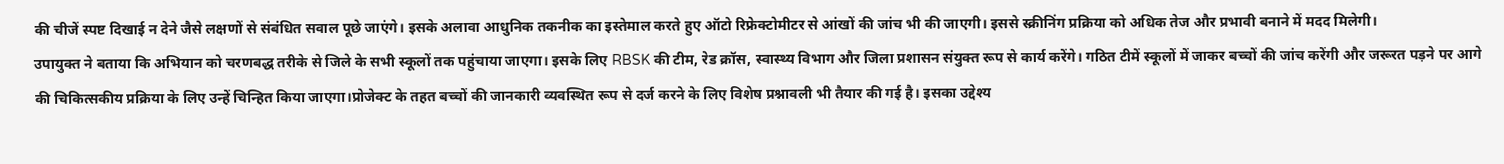की चीजें स्पष्ट दिखाई न देने जैसे लक्षणों से संबंधित सवाल पूछे जाएंगे। इसके अलावा आधुनिक तकनीक का इस्तेमाल करते हुए ऑटो रिफ्रेक्टोमीटर से आंखों की जांच भी की जाएगी। इससे स्क्रीनिंग प्रक्रिया को अधिक तेज और प्रभावी बनाने में मदद मिलेगी।
उपायुक्त ने बताया कि अभियान को चरणबद्ध तरीके से जिले के सभी स्कूलों तक पहुंचाया जाएगा। इसके लिए RBSK की टीम, रेड क्रॉस, स्वास्थ्य विभाग और जिला प्रशासन संयुक्त रूप से कार्य करेंगे। गठित टीमें स्कूलों में जाकर बच्चों की जांच करेंगी और जरूरत पड़ने पर आगे की चिकित्सकीय प्रक्रिया के लिए उन्हें चिन्हित किया जाएगा।प्रोजेक्ट के तहत बच्चों की जानकारी व्यवस्थित रूप से दर्ज करने के लिए विशेष प्रश्नावली भी तैयार की गई है। इसका उद्देश्य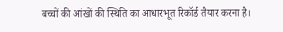बच्चों की आंखों की स्थिति का आधारभूत रिकॉर्ड तैयार करना है।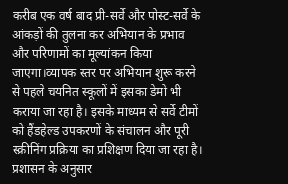करीब एक वर्ष बाद प्री-सर्वे और पोस्ट-सर्वे के आंकड़ों की तुलना कर अभियान के प्रभाव और परिणामों का मूल्यांकन किया जाएगा।व्यापक स्तर पर अभियान शुरू करने से पहले चयनित स्कूलों में इसका डेमो भी कराया जा रहा है। इसके माध्यम से सर्वे टीमों को हैंडहेल्ड उपकरणों के संचालन और पूरी स्क्रीनिंग प्रक्रिया का प्रशिक्षण दिया जा रहा है। प्रशासन के अनुसार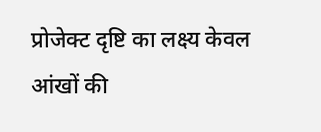प्रोजेक्ट दृष्टि का लक्ष्य केवल आंखों की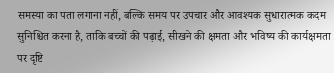समस्या का पता लगाना नहीं, बल्कि समय पर उपचार और आवश्यक सुधारात्मक कदम सुनिश्चित करना है, ताकि बच्चों की पढ़ाई, सीखने की क्षमता और भविष्य की कार्यक्षमता पर दृष्टि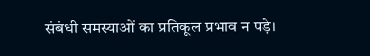संबंधी समस्याओं का प्रतिकूल प्रभाव न पड़े।